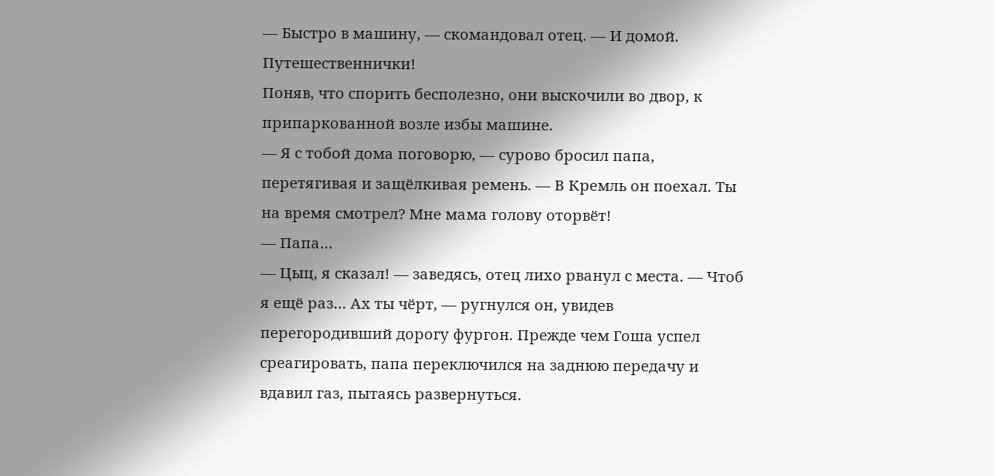— Быстро в машину, — скомандовал отец. — И домой. Путешественнички!
Поняв, что спорить бесполезно, они выскочили во двор, к припаркованной возле избы машине.
— Я с тобой дома поговорю, — сурово бросил папа, перетягивая и защёлкивая ремень. — В Кремль он поехал. Ты на время смотрел? Мне мама голову оторвёт!
— Папа…
— Цыц, я сказал! — заведясь, отец лихо рванул с места. — Чтоб я ещё раз… Ах ты чёрт, — ругнулся он, увидев перегородивший дорогу фургон. Прежде чем Гоша успел среагировать, папа переключился на заднюю передачу и вдавил газ, пытаясь развернуться.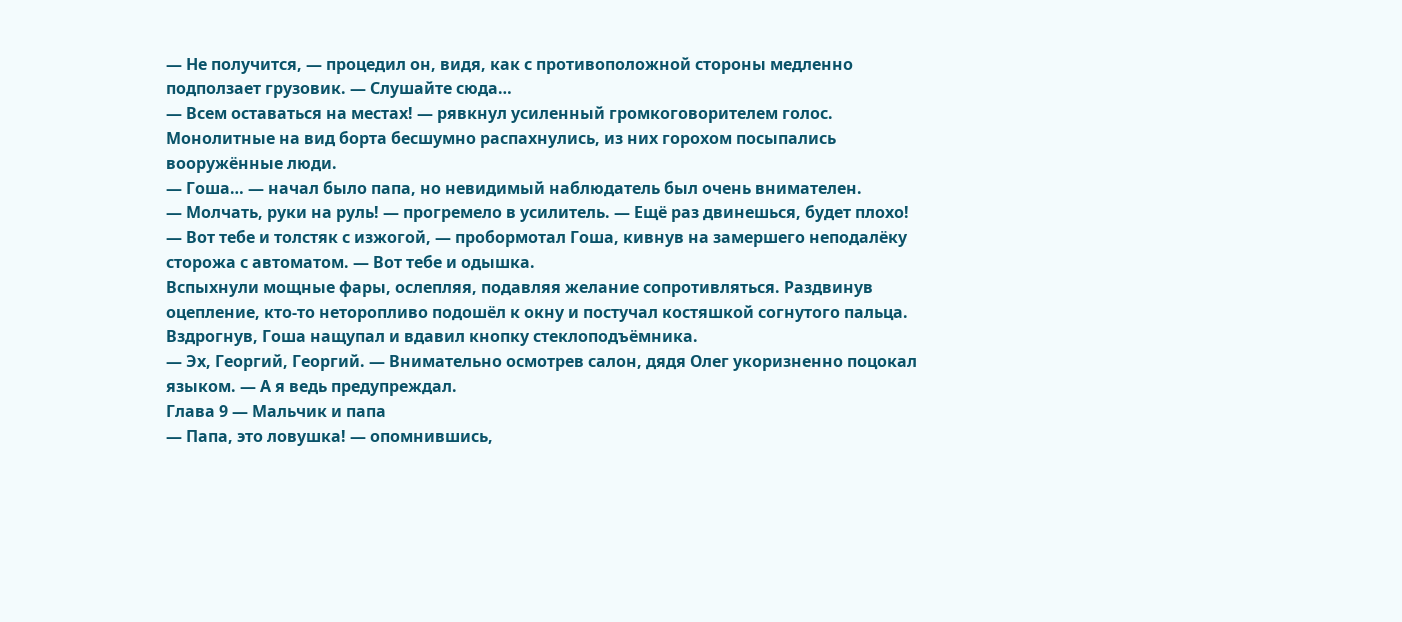— Не получится, — процедил он, видя, как с противоположной стороны медленно подползает грузовик. — Слушайте сюда…
— Всем оставаться на местах! — рявкнул усиленный громкоговорителем голос. Монолитные на вид борта бесшумно распахнулись, из них горохом посыпались вооружённые люди.
— Гоша… — начал было папа, но невидимый наблюдатель был очень внимателен.
— Молчать, руки на руль! — прогремело в усилитель. — Ещё раз двинешься, будет плохо!
— Вот тебе и толстяк с изжогой, — пробормотал Гоша, кивнув на замершего неподалёку сторожа с автоматом. — Вот тебе и одышка.
Вспыхнули мощные фары, ослепляя, подавляя желание сопротивляться. Раздвинув оцепление, кто-то неторопливо подошёл к окну и постучал костяшкой согнутого пальца. Вздрогнув, Гоша нащупал и вдавил кнопку стеклоподъёмника.
— Эх, Георгий, Георгий. — Внимательно осмотрев салон, дядя Олег укоризненно поцокал языком. — А я ведь предупреждал.
Глава 9 — Мальчик и папа
— Папа, это ловушка! — опомнившись,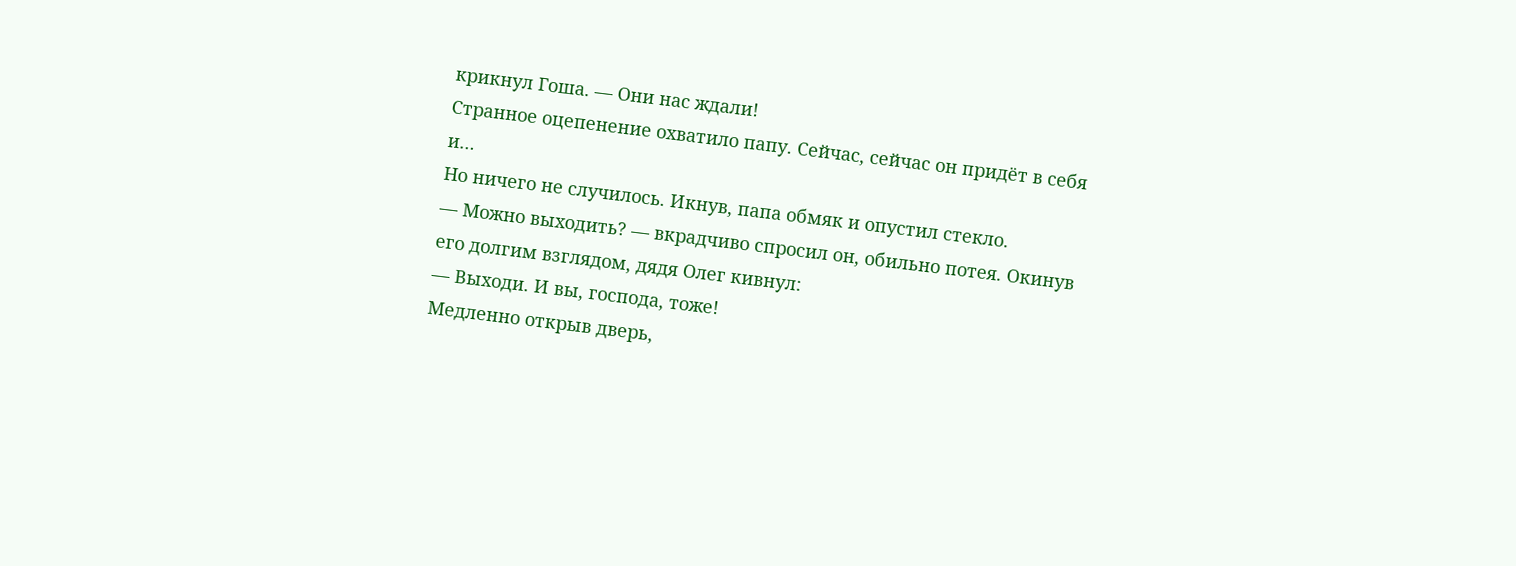крикнул Гоша. — Они нас ждали!
Странное оцепенение охватило папу. Сейчас, сейчас он придёт в себя и…
Но ничего не случилось. Икнув, папа обмяк и опустил стекло.
— Можно выходить? — вкрадчиво спросил он, обильно потея. Окинув его долгим взглядом, дядя Олег кивнул:
— Выходи. И вы, господа, тоже!
Медленно открыв дверь,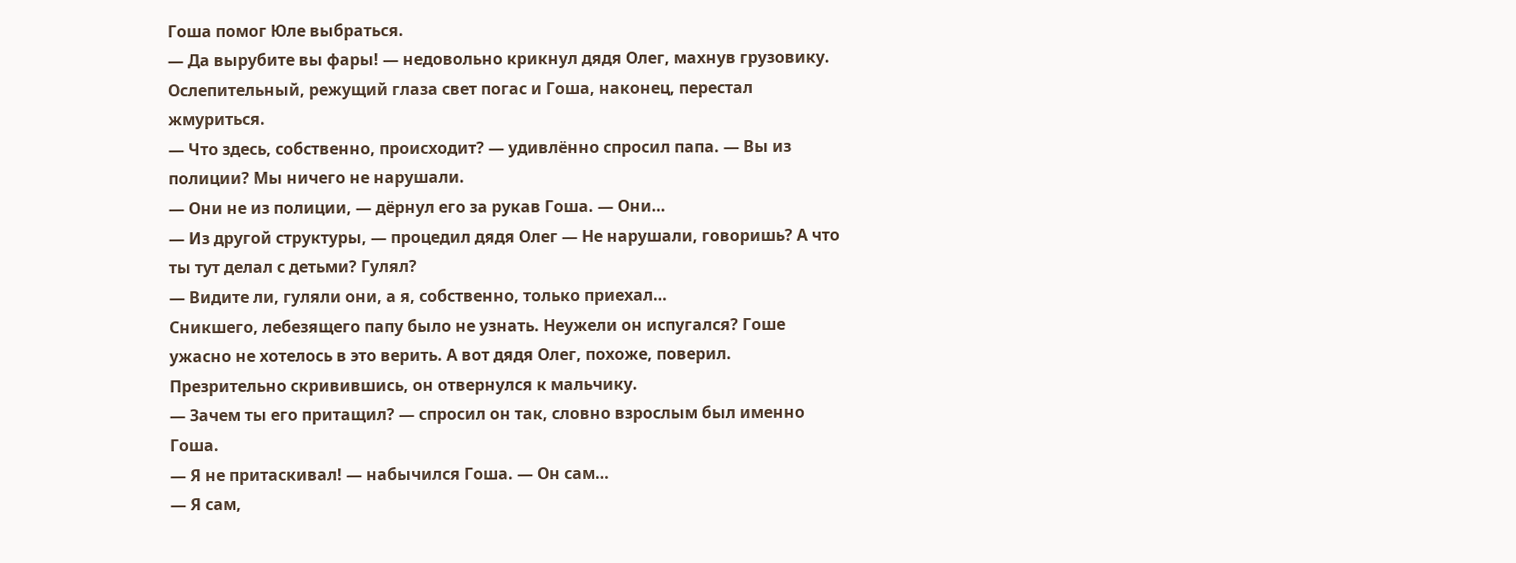Гоша помог Юле выбраться.
— Да вырубите вы фары! — недовольно крикнул дядя Олег, махнув грузовику. Ослепительный, режущий глаза свет погас и Гоша, наконец, перестал жмуриться.
— Что здесь, собственно, происходит? — удивлённо спросил папа. — Вы из полиции? Мы ничего не нарушали.
— Они не из полиции, — дёрнул его за рукав Гоша. — Они…
— Из другой структуры, — процедил дядя Олег — Не нарушали, говоришь? А что ты тут делал с детьми? Гулял?
— Видите ли, гуляли они, а я, собственно, только приехал…
Сникшего, лебезящего папу было не узнать. Неужели он испугался? Гоше ужасно не хотелось в это верить. А вот дядя Олег, похоже, поверил. Презрительно скривившись, он отвернулся к мальчику.
— Зачем ты его притащил? — спросил он так, словно взрослым был именно Гоша.
— Я не притаскивал! — набычился Гоша. — Он сам…
— Я сам,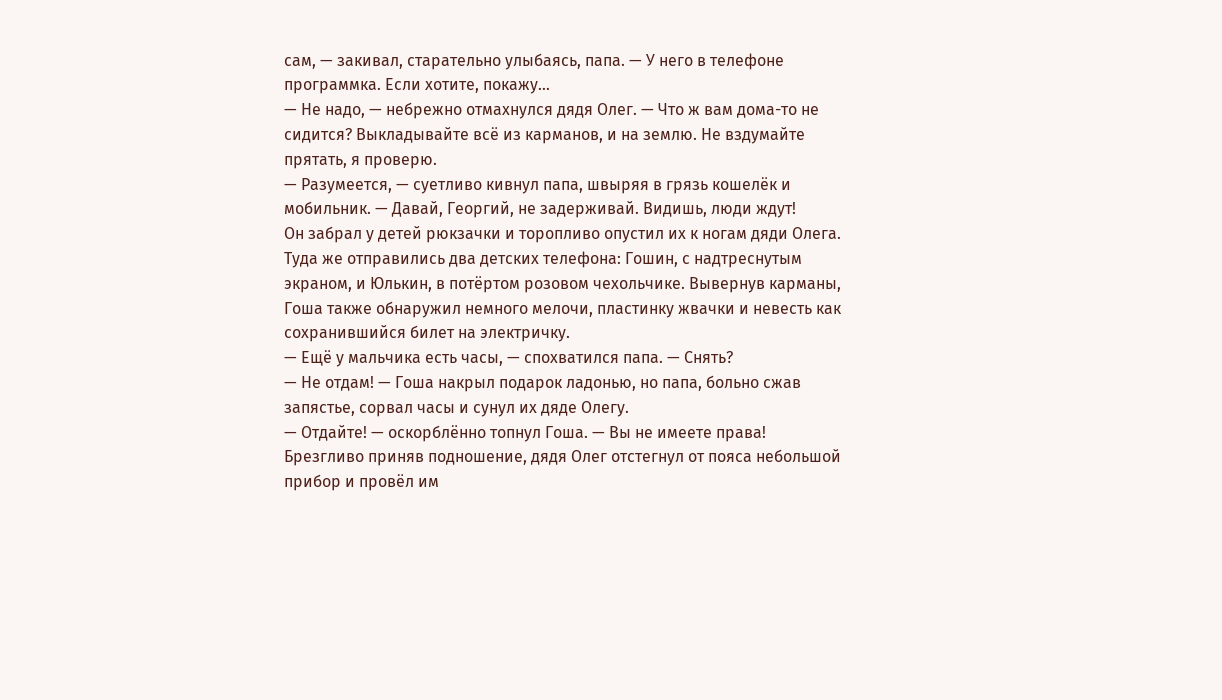сам, — закивал, старательно улыбаясь, папа. — У него в телефоне программка. Если хотите, покажу…
— Не надо, — небрежно отмахнулся дядя Олег. — Что ж вам дома-то не сидится? Выкладывайте всё из карманов, и на землю. Не вздумайте прятать, я проверю.
— Разумеется, — суетливо кивнул папа, швыряя в грязь кошелёк и мобильник. — Давай, Георгий, не задерживай. Видишь, люди ждут!
Он забрал у детей рюкзачки и торопливо опустил их к ногам дяди Олега. Туда же отправились два детских телефона: Гошин, с надтреснутым экраном, и Юлькин, в потёртом розовом чехольчике. Вывернув карманы, Гоша также обнаружил немного мелочи, пластинку жвачки и невесть как сохранившийся билет на электричку.
— Ещё у мальчика есть часы, — спохватился папа. — Снять?
— Не отдам! — Гоша накрыл подарок ладонью, но папа, больно сжав запястье, сорвал часы и сунул их дяде Олегу.
— Отдайте! — оскорблённо топнул Гоша. — Вы не имеете права!
Брезгливо приняв подношение, дядя Олег отстегнул от пояса небольшой прибор и провёл им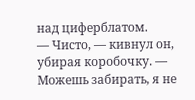над циферблатом.
— Чисто, — кивнул он, убирая коробочку. — Можешь забирать, я не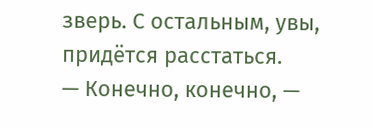зверь. С остальным, увы, придётся расстаться.
— Конечно, конечно, —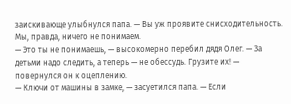заискивающе улыбнулся папа. — Вы уж проявите снисходительность. Мы, правда, ничего не понимаем.
— Это ты не понимаешь, — высокомерно перебил дядя Олег. — За детьми надо следить, а теперь — не обессудь. Грузите их! — повернулся он к оцеплению.
— Ключи от машины в замке, — засуетился папа. — Если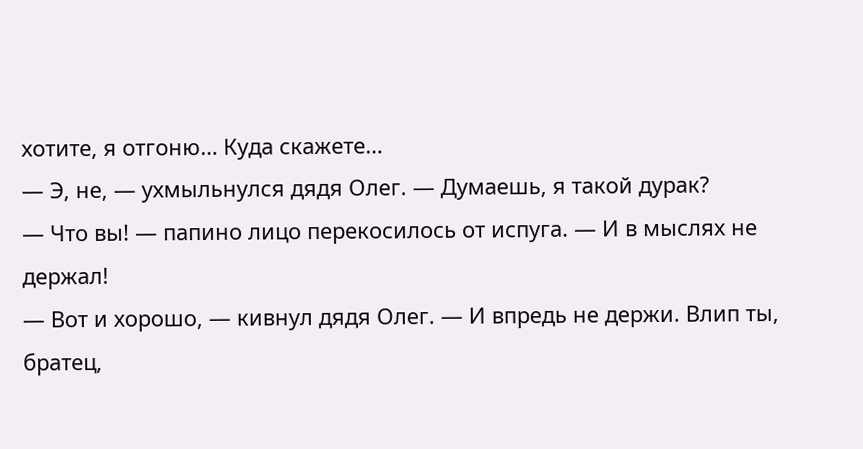хотите, я отгоню… Куда скажете…
— Э, не, — ухмыльнулся дядя Олег. — Думаешь, я такой дурак?
— Что вы! — папино лицо перекосилось от испуга. — И в мыслях не держал!
— Вот и хорошо, — кивнул дядя Олег. — И впредь не держи. Влип ты, братец,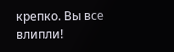крепко. Вы все влипли!